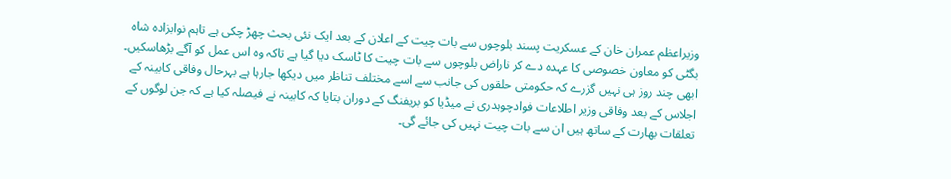وزیراعظم عمران خان کے عسکریت پسند بلوچوں سے بات چیت کے اعلان کے بعد ایک نئی بحث چھڑ چکی ہے تاہم نوابزادہ شاہ بگٹی کو معاون خصوصی کا عہدہ دے کر ناراض بلوچوں سے بات چیت کا ٹاسک دیا گیا ہے تاکہ وہ اس عمل کو آگے بڑھاسکیں۔ ابھی چند روز ہی نہیں گزرے کہ حکومتی حلقوں کی جانب سے اسے مختلف تناظر میں دیکھا جارہا ہے بہرحال وفاقی کابینہ کے اجلاس کے بعد وفاقی وزیر اطلاعات فوادچوہدری نے میڈیا کو بریفنگ کے دوران بتایا کہ کابینہ نے فیصلہ کیا ہے کہ جن لوگوں کے تعلقات بھارت کے ساتھ ہیں ان سے بات چیت نہیں کی جائے گی۔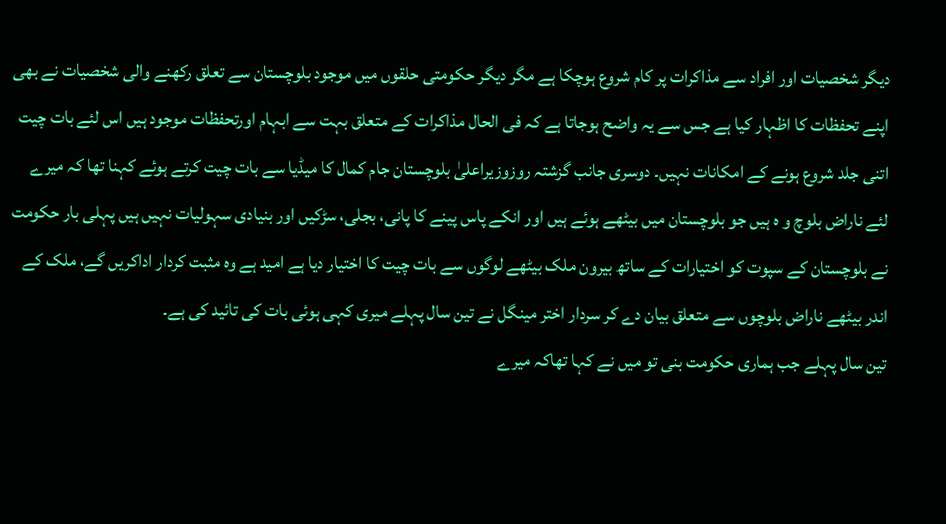دیگر شخصیات اور افراد سے مذاکرات پر کام شروع ہوچکا ہے مگر دیگر حکومتی حلقوں میں موجود بلوچستان سے تعلق رکھنے والی شخصیات نے بھی اپنے تحفظات کا اظہار کیا ہے جس سے یہ واضح ہوجاتا ہے کہ فی الحال مذاکرات کے متعلق بہت سے ابہام اورتحفظات موجود ہیں اس لئے بات چیت اتنی جلد شروع ہونے کے امکانات نہیں۔ دوسری جانب گزشتہ روزوزیراعلیٰ بلوچستان جام کمال کا میڈیا سے بات چیت کرتے ہوئے کہنا تھا کہ میرے لئے ناراض بلوچ و ہ ہیں جو بلوچستان میں بیٹھے ہوئے ہیں اور انکے پاس پینے کا پانی، بجلی، سڑکیں اور بنیادی سہولیات نہیں ہیں پہلی بار حکومت نے بلوچستان کے سپوت کو اختیارات کے ساتھ بیرون ملک بیٹھے لوگوں سے بات چیت کا اختیار دیا ہے امید ہے وہ مثبت کردار اداکریں گے، ملک کے اندر بیٹھے ناراض بلوچوں سے متعلق بیان دے کر سردار اختر مینگل نے تین سال پہلے میری کہی ہوئی بات کی تائید کی ہے۔
تین سال پہلے جب ہماری حکومت بنی تو میں نے کہا تھاکہ میرے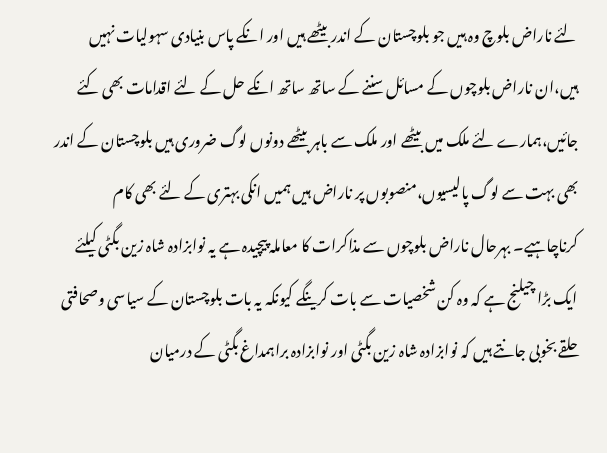لئے ناراض بلوچ وہ ہیں جو بلوچستان کے اندر بیٹھے ہیں اور انکے پاس بنیادی سہولیات نہیں ہیں،ان ناراض بلوچوں کے مسائل سننے کے ساتھ ساتھ انکے حل کے لئے اقدامات بھی کئے جائیں،ہمارے لئے ملک میں بیٹھے اور ملک سے باہر بیٹھے دونوں لوگ ضروری ہیں بلوچستان کے اندر بھی بہت سے لوگ پالیسیوں،منصوبوں پر ناراض ہیں ہمیں انکی بہتری کے لئے بھی کام کرناچاہیے۔ بہرحال ناراض بلوچوں سے مذاکرات کا معاملہ پیچیدہ ہے یہ نوابزادہ شاہ زین بگٹی کیلئے ایک بڑا چیلنج ہے کہ وہ کن شخصیات سے بات کرینگے کیونکہ یہ بات بلوچستان کے سیاسی وصحافتی حلقے بخوبی جانتے ہیں کہ نوابزادہ شاہ زین بگٹی اور نوابزادہ براہمداغ بگٹی کے درمیان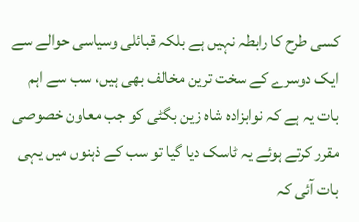کسی طرح کا رابطہ نہیں ہے بلکہ قبائلی وسیاسی حوالے سے ایک دوسرے کے سخت ترین مخالف بھی ہیں، سب سے اہم بات یہ ہے کہ نوابزادہ شاہ زین بگٹی کو جب معاون خصوصی مقرر کرتے ہوئے یہ ٹاسک دیا گیا تو سب کے ذہنوں میں یہی بات آئی کہ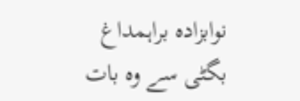نوابزادہ براہمداغ بگٹی سے وہ بات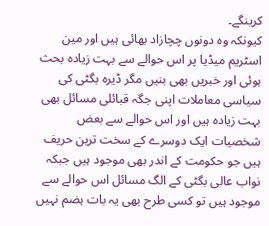کرینگے۔
کیونکہ وہ دونوں چچازاد بھائی ہیں اور مین اسٹریم میڈیا پر اس حوالے سے بہت زیادہ بحث ہوئی اور خبریں بھی بنیں مگر ڈیرہ بگٹی کی سیاسی معاملات اپنی جگہ قبائلی مسائل بھی بہت زیادہ ہیں اور اس حوالے سے بعض شخصیات ایک دوسرے کے سخت ترین حریف ہیں جو حکومت کے اندر بھی موجود ہیں جبکہ نواب عالی بگٹی کے الگ مسائل اس حوالے سے موجود ہیں تو کسی طرح بھی یہ بات ہضم نہیں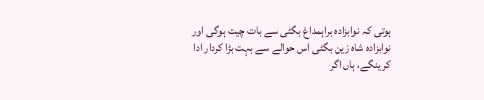ہوتی کہ نوابزادہ براہمداغ بگٹی سے بات چیت ہوگی اور نوابزادہ شاہ زین بگٹی اس حوالے سے بہت بڑا کردار ادا کرینگے، ہاں اگر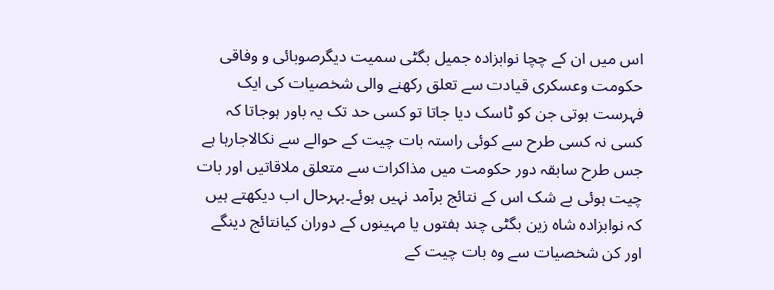اس میں ان کے چچا نوابزادہ جمیل بگٹی سمیت دیگرصوبائی و وفاقی حکومت وعسکری قیادت سے تعلق رکھنے والی شخصیات کی ایک فہرست ہوتی جن کو ٹاسک دیا جاتا تو کسی حد تک یہ باور ہوجاتا کہ کسی نہ کسی طرح سے کوئی راستہ بات چیت کے حوالے سے نکالاجارہا ہے جس طرح سابقہ دور حکومت میں مذاکرات سے متعلق ملاقاتیں اور بات چیت ہوئی بے شک اس کے نتائج برآمد نہیں ہوئے۔بہرحال اب دیکھتے ہیں کہ نوابزادہ شاہ زین بگٹی چند ہفتوں یا مہینوں کے دوران کیانتائج دینگے اور کن شخصیات سے وہ بات چیت کے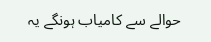حوالے سے کامیاب ہونگے یہ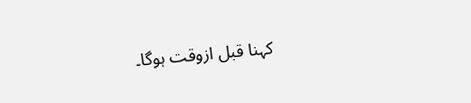کہنا قبل ازوقت ہوگا۔